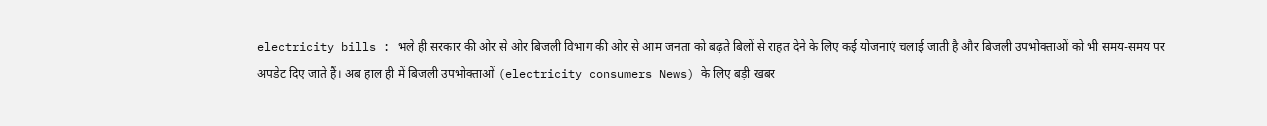electricity bills : भले ही सरकार की ओर से ओर बिजली विभाग की ओर से आम जनता को बढ़ते बिलों से राहत देने के लिए कई योजनाएं चलाई जाती है और बिजली उपभोक्ताओं को भी समय-समय पर अपडेट दिए जाते हैं। अब हाल ही में बिजली उपभोक्ताओं (electricity consumers News) के लिए बड़ी खबर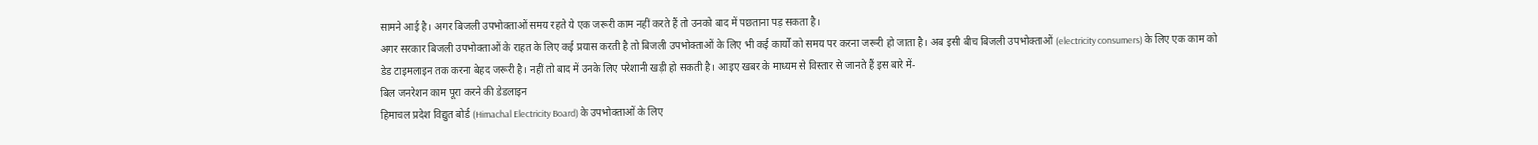सामने आई है। अगर बिजली उपभोक्ताओं समय रहते ये एक जरूरी काम नहीं करते हैं तो उनको बाद में पछताना पड़ सकता है।
अगर सरकार बिजली उपभोक्ताओं के राहत के लिए कई प्रयास करती है तो बिजली उपभोक्ताओं के लिए भी कई कार्यों को समय पर करना जरूरी हो जाता है। अब इसी बीच बिजली उपभोक्ताओं (electricity consumers) के लिए एक काम को डेड टाइमलाइन तक करना बेहद जरूरी है। नहीं तो बाद में उनके लिए परेशानी खड़ी हो सकती है। आइए खबर के माध्यम से विस्तार से जानते हैं इस बारे में-
बिल जनरेशन काम पूरा करने की डेडलाइन
हिमाचल प्रदेश विद्युत बोर्ड (Himachal Electricity Board) के उपभोक्ताओं के लिए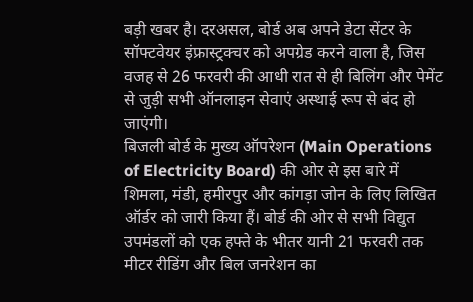बड़ी खबर है। दरअसल, बोर्ड अब अपने डेटा सेंटर के सॉफ्टवेयर इंफ्रास्ट्रक्चर को अपग्रेड करने वाला है, जिस वजह से 26 फरवरी की आधी रात से ही बिलिंग और पेमेंट से जुड़ी सभी ऑनलाइन सेवाएं अस्थाई रूप से बंद हो जाएंगी।
बिजली बोर्ड के मुख्य ऑपरेशन (Main Operations of Electricity Board) की ओर से इस बारे में शिमला, मंडी, हमीरपुर और कांगड़ा जोन के लिए लिखित ऑर्डर को जारी किया हैं। बोर्ड की ओर से सभी विद्युत उपमंडलों को एक हफ्ते के भीतर यानी 21 फरवरी तक मीटर रीडिंग और बिल जनरेशन का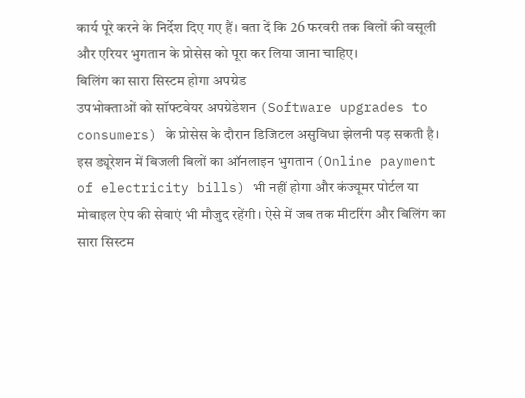कार्य पूरे करने के निर्देश दिए गए हैं। बता दें कि 26 फरवरी तक बिलों की वसूली और एरियर भुगतान के प्रोसेस को पूरा कर लिया जाना चाहिए।
बिलिंग का सारा सिस्टम होगा अपग्रेड
उपभोक्ताओं को सॉफ्टवेयर अपग्रेडेशन (Software upgrades to consumers) के प्रोसेस के दौरान डिजिटल असुविधा झेलनी पड़ सकती है। इस ड्यूरेशन में बिजली बिलों का ऑनलाइन भुगतान (Online payment of electricity bills) भी नहीं होगा और कंज्यूमर पोर्टल या मोबाइल ऐप की सेवाएं भी मौजुद रहेंगी। ऐसे में जब तक मीटरिंग और बिलिंग का सारा सिस्टम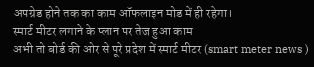अपग्रेड होने तक का काम ऑफलाइन मोड में ही रहेगा।
स्मार्ट मीटर लगाने के प्लान पर तेज हुआ काम
अभी तो बोर्ड की ओर से पूरे प्रदेश में स्मार्ट मीटर (smart meter news )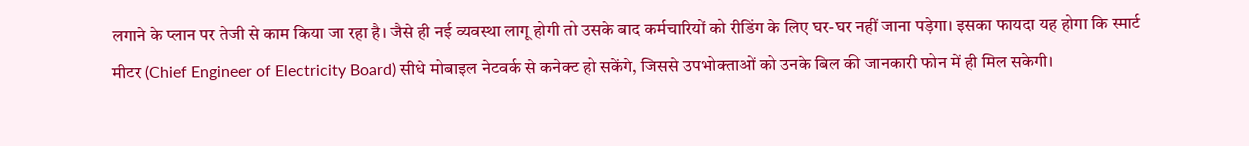लगाने के प्लान पर तेजी से काम किया जा रहा है। जैसे ही नई व्यवस्था लागू होगी तो उसके बाद कर्मचारियों को रीडिंग के लिए घर-घर नहीं जाना पड़ेगा। इसका फायदा यह होगा कि स्मार्ट मीटर (Chief Engineer of Electricity Board) सीधे मोबाइल नेटवर्क से कनेक्ट हो सकेंगे, जिससे उपभोक्ताओं को उनके बिल की जानकारी फोन में ही मिल सकेगी।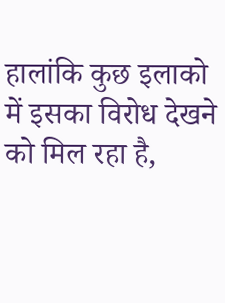हालांकि कुछ इलाको में इसका विरोध देखने को मिल रहा है,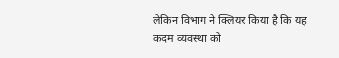लेकिन विभाग ने क्लियर किया है कि यह कदम व्यवस्था को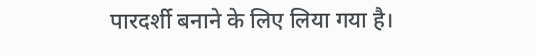पारदर्शी बनाने के लिए लिया गया है।